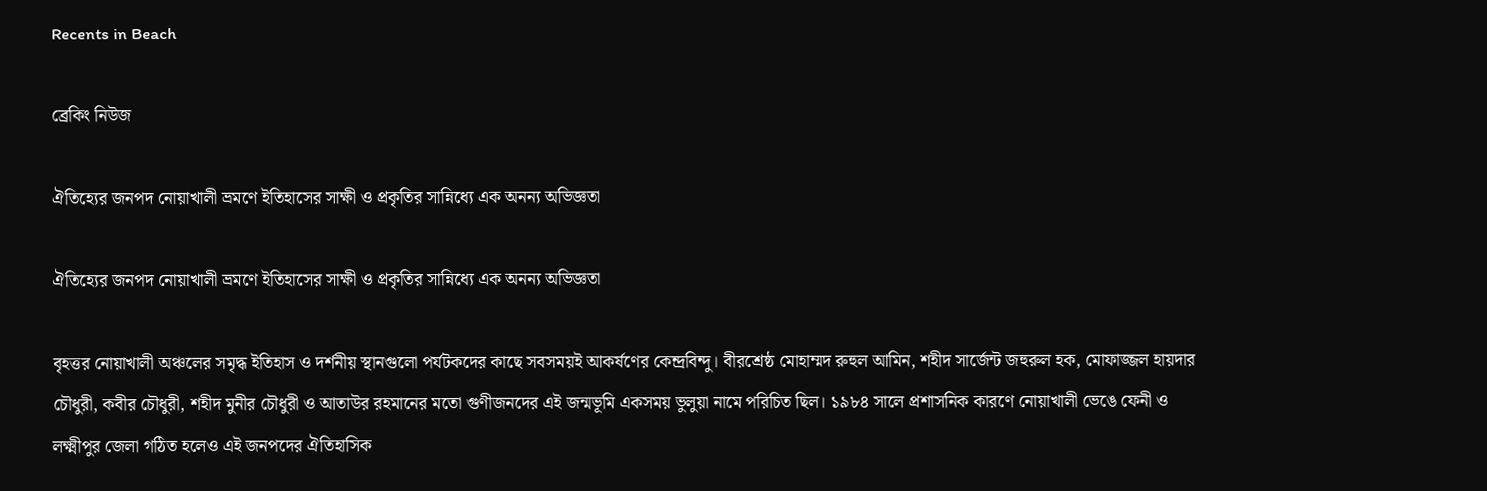Recents in Beach

ব্রেকিং নিউজ

ঐতিহ্যের জনপদ নোয়াখালী ভ্রমণে ইতিহাসের সাক্ষী ও প্রকৃতির সান্নিধ্যে এক অনন্য অভিজ্ঞতা

ঐতিহ্যের জনপদ নোয়াখালী ভ্রমণে ইতিহাসের সাক্ষী ও প্রকৃতির সান্নিধ্যে এক অনন্য অভিজ্ঞতা

বৃহত্তর নোয়াখালী অঞ্চলের সমৃদ্ধ ইতিহাস ও দর্শনীয় স্থানগুলো পর্যটকদের কাছে সবসময়ই আকর্ষণের কেন্দ্রবিন্দু। বীরশ্রেষ্ঠ মোহাম্মদ রুহুল আমিন, শহীদ সার্জেন্ট জহুরুল হক, মোফাজ্জল হায়দার চৌধুরী, কবীর চৌধুরী, শহীদ মুনীর চৌধুরী ও আতাউর রহমানের মতো গুণীজনদের এই জন্মভূমি একসময় ভুলুয়া নামে পরিচিত ছিল। ১৯৮৪ সালে প্রশাসনিক কারণে নোয়াখালী ভেঙে ফেনী ও লক্ষ্মীপুর জেলা গঠিত হলেও এই জনপদের ঐতিহাসিক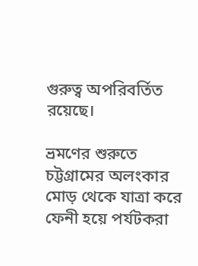গুরুত্ব অপরিবর্তিত রয়েছে।

ভ্রমণের শুরুতে চট্টগ্রামের অলংকার মোড় থেকে যাত্রা করে ফেনী হয়ে পর্যটকরা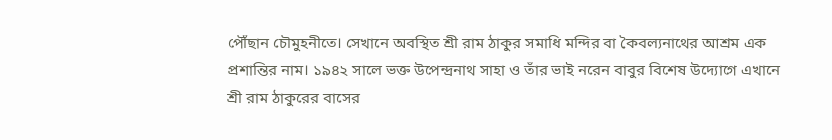পৌঁছান চৌমুহনীতে। সেখানে অবস্থিত শ্রী রাম ঠাকুর সমাধি মন্দির বা কৈবল্যনাথের আশ্রম এক প্রশান্তির নাম। ১৯৪২ সালে ভক্ত উপেন্দ্রনাথ সাহা ও তাঁর ভাই নরেন বাবুর বিশেষ উদ্যোগে এখানে শ্রী রাম ঠাকুরের বাসের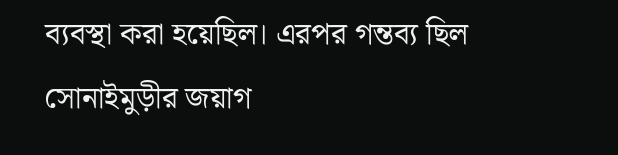ব্যবস্থা করা হয়েছিল। এরপর গন্তব্য ছিল সোনাইমুড়ীর জয়াগ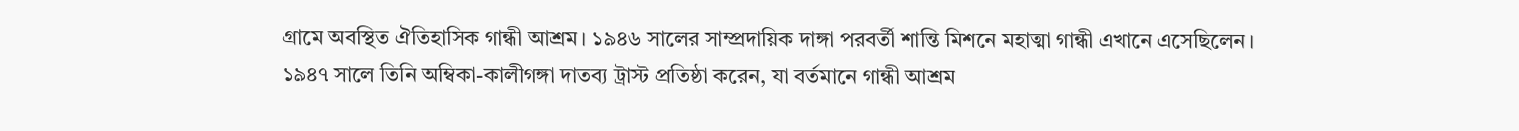গ্রামে অবস্থিত ঐতিহাসিক গান্ধী আশ্রম। ১৯৪৬ সালের সাম্প্রদায়িক দাঙ্গা পরবর্তী শান্তি মিশনে মহাত্মা গান্ধী এখানে এসেছিলেন। ১৯৪৭ সালে তিনি অম্বিকা-কালীগঙ্গা দাতব্য ট্রাস্ট প্রতিষ্ঠা করেন, যা বর্তমানে গান্ধী আশ্রম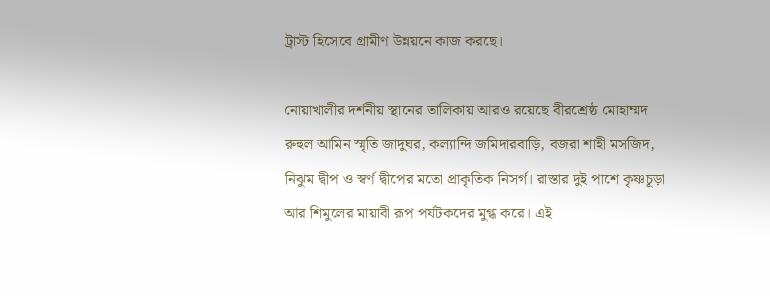ট্রাস্ট হিসেবে গ্রামীণ উন্নয়নে কাজ করছে।

নোয়াখালীর দর্শনীয় স্থানের তালিকায় আরও রয়েছে বীরশ্রেষ্ঠ মোহাম্মদ রুহুল আমিন স্মৃতি জাদুঘর, কল্যান্দি জমিদারবাড়ি, বজরা শাহী মসজিদ, নিঝুম দ্বীপ ও স্বর্ণ দ্বীপের মতো প্রাকৃতিক নিসর্গ। রাস্তার দুই পাশে কৃষ্ণচূড়া আর শিমুলের মায়াবী রূপ পর্যটকদের মুগ্ধ করে। এই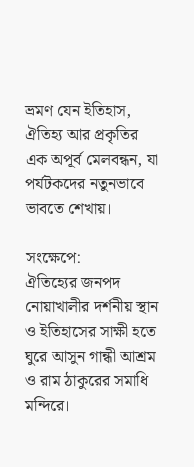ভ্রমণ যেন ইতিহাস, ঐতিহ্য আর প্রকৃতির এক অপূর্ব মেলবন্ধন, যা পর্যটকদের নতুনভাবে ভাবতে শেখায়।

সংক্ষেপে:
ঐতিহ্যের জনপদ নোয়াখালীর দর্শনীয় স্থান ও ইতিহাসের সাক্ষী হতে ঘুরে আসুন গান্ধী আশ্রম ও রাম ঠাকুরের সমাধি মন্দিরে।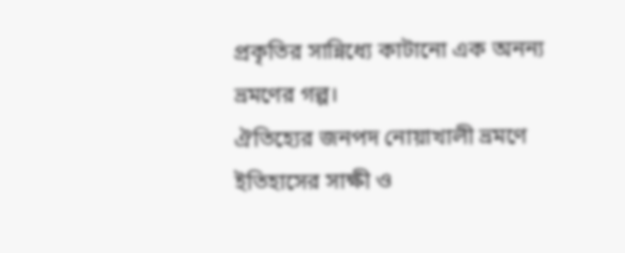প্রকৃতির সান্নিধ্যে কাটানো এক অনন্য ভ্রমণের গল্প।
ঐতিহ্যের জনপদ নোয়াখালী ভ্রমণে ইতিহাসের সাক্ষী ও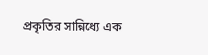প্রকৃতির সান্নিধ্যে এক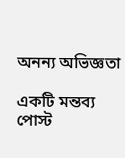অনন্য অভিজ্ঞতা

একটি মন্তব্য পোস্ট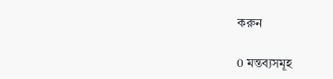করুন

0 মন্তব্যসমূহ